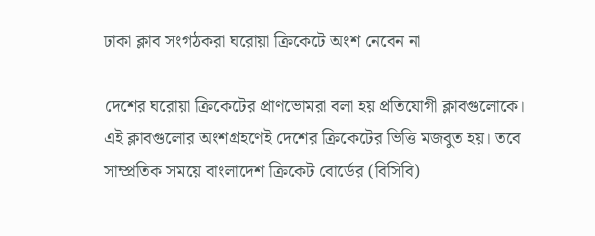ঢাকা ক্লাব সংগঠকরা ঘরোয়া ক্রিকেটে অংশ নেবেন না

দেশের ঘরোয়া ক্রিকেটের প্রাণভোমরা বলা হয় প্রতিযোগী ক্লাবগুলোকে। এই ক্লাবগুলোর অংশগ্রহণেই দেশের ক্রিকেটের ভিত্তি মজবুত হয়। তবে সাম্প্রতিক সময়ে বাংলাদেশ ক্রিকেট বোর্ডের (বিসিবি)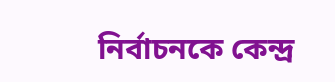নির্বাচনকে কেন্দ্র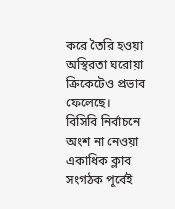করে তৈরি হওয়া অস্থিরতা ঘরোয়া ক্রিকেটেও প্রভাব ফেলেছে।
বিসিবি নির্বাচনে অংশ না নেওয়া একাধিক ক্লাব সংগঠক পূর্বেই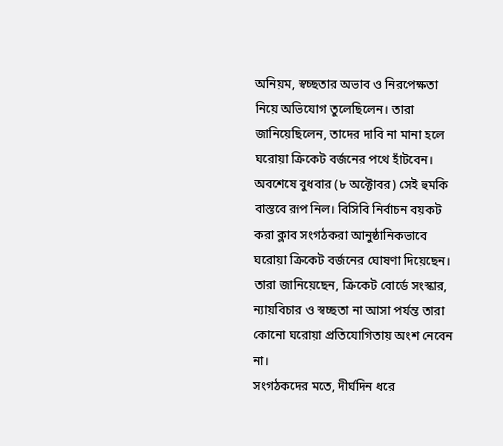অনিয়ম, স্বচ্ছতার অভাব ও নিরপেক্ষতা নিয়ে অভিযোগ তুলেছিলেন। তারা জানিয়েছিলেন, তাদের দাবি না মানা হলে ঘরোয়া ক্রিকেট বর্জনের পথে হাঁটবেন।
অবশেষে বুধবার (৮ অক্টোবর) সেই হুমকি বাস্তবে রূপ নিল। বিসিবি নির্বাচন বয়কট করা ক্লাব সংগঠকরা আনুষ্ঠানিকভাবে ঘরোয়া ক্রিকেট বর্জনের ঘোষণা দিয়েছেন। তারা জানিয়েছেন, ক্রিকেট বোর্ডে সংস্কার, ন্যায়বিচার ও স্বচ্ছতা না আসা পর্যন্ত তারা কোনো ঘরোয়া প্রতিযোগিতায় অংশ নেবেন না।
সংগঠকদের মতে, দীর্ঘদিন ধরে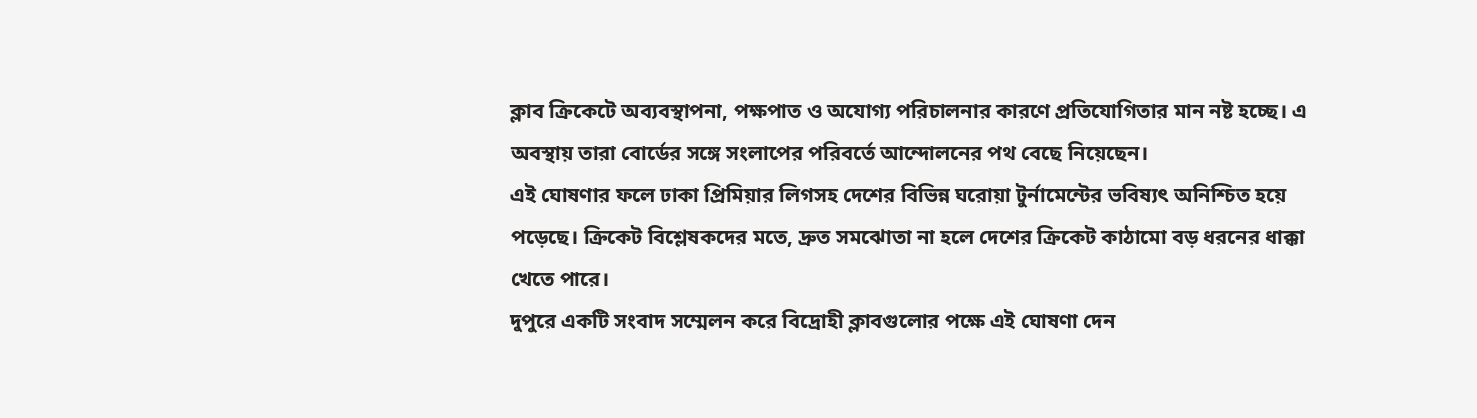ক্লাব ক্রিকেটে অব্যবস্থাপনা, পক্ষপাত ও অযোগ্য পরিচালনার কারণে প্রতিযোগিতার মান নষ্ট হচ্ছে। এ অবস্থায় তারা বোর্ডের সঙ্গে সংলাপের পরিবর্তে আন্দোলনের পথ বেছে নিয়েছেন।
এই ঘোষণার ফলে ঢাকা প্রিমিয়ার লিগসহ দেশের বিভিন্ন ঘরোয়া টুর্নামেন্টের ভবিষ্যৎ অনিশ্চিত হয়ে পড়েছে। ক্রিকেট বিশ্লেষকদের মতে, দ্রুত সমঝোতা না হলে দেশের ক্রিকেট কাঠামো বড় ধরনের ধাক্কা খেতে পারে।
দুপুরে একটি সংবাদ সম্মেলন করে বিদ্রোহী ক্লাবগুলোর পক্ষে এই ঘোষণা দেন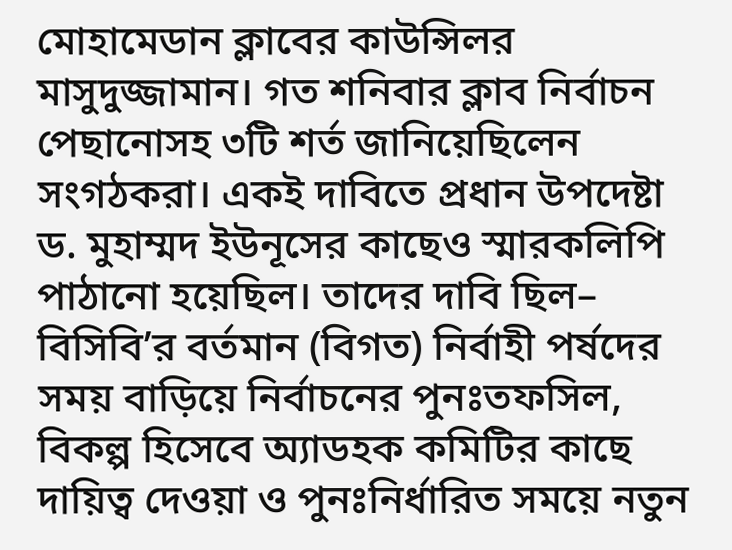মোহামেডান ক্লাবের কাউন্সিলর মাসুদুজ্জামান। গত শনিবার ক্লাব নির্বাচন পেছানোসহ ৩টি শর্ত জানিয়েছিলেন সংগঠকরা। একই দাবিতে প্রধান উপদেষ্টা ড. মুহাম্মদ ইউনূসের কাছেও স্মারকলিপি পাঠানো হয়েছিল। তাদের দাবি ছিল– বিসিবি’র বর্তমান (বিগত) নির্বাহী পর্ষদের সময় বাড়িয়ে নির্বাচনের পুনঃতফসিল, বিকল্প হিসেবে অ্যাডহক কমিটির কাছে দায়িত্ব দেওয়া ও পুনঃনির্ধারিত সময়ে নতুন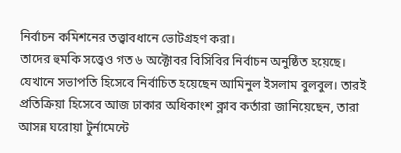নির্বাচন কমিশনের তত্ত্বাবধানে ভোটগ্রহণ করা।
তাদের হুমকি সত্ত্বেও গত ৬ অক্টোবর বিসিবির নির্বাচন অনুষ্ঠিত হয়েছে। যেখানে সভাপতি হিসেবে নির্বাচিত হয়েছেন আমিনুল ইসলাম বুলবুল। তারই প্রতিক্রিয়া হিসেবে আজ ঢাকার অধিকাংশ ক্লাব কর্তারা জানিয়েছেন, তারা আসন্ন ঘরোয়া টুর্নামেন্টে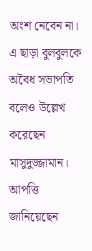অংশ নেবেন না। এ ছাড়া বুলবুলকে অবৈধ সভাপতি বলেও উল্লেখ করেছেন মাসুদুজ্জামান। আপত্তি জানিয়েছেন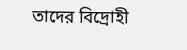তাদের বিদ্রোহী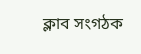ক্লাব সংগঠক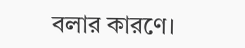বলার কারণে।